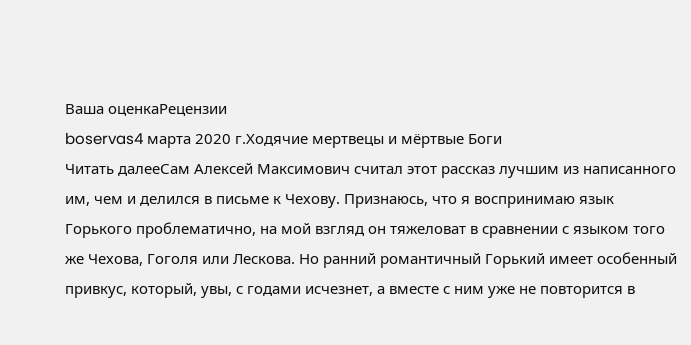Ваша оценкаРецензии
boservas4 марта 2020 г.Ходячие мертвецы и мёртвые Боги
Читать далееСам Алексей Максимович считал этот рассказ лучшим из написанного им, чем и делился в письме к Чехову. Признаюсь, что я воспринимаю язык Горького проблематично, на мой взгляд он тяжеловат в сравнении с языком того же Чехова, Гоголя или Лескова. Но ранний романтичный Горький имеет особенный привкус, который, увы, с годами исчезнет, а вместе с ним уже не повторится в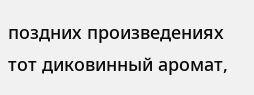поздних произведениях тот диковинный аромат,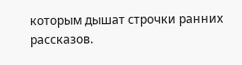которым дышат строчки ранних рассказов.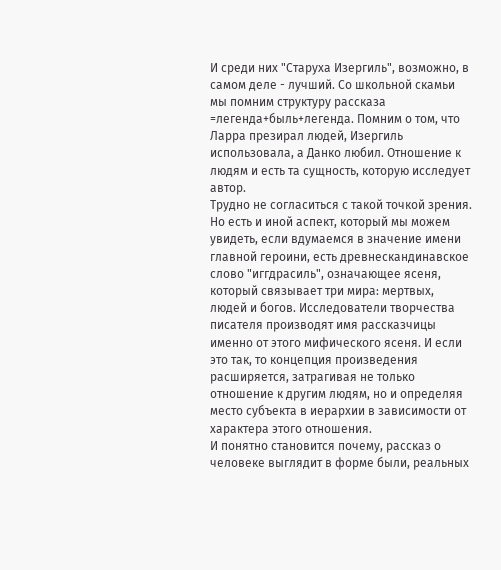И среди них "Старуха Изергиль", возможно, в самом деле - лучший. Со школьной скамьи мы помним структуру рассказа =легенда+быль+легенда. Помним о том, что Ларра презирал людей, Изергиль использовала, а Данко любил. Отношение к людям и есть та сущность, которую исследует автор.
Трудно не согласиться с такой точкой зрения. Но есть и иной аспект, который мы можем увидеть, если вдумаемся в значение имени главной героини, есть древнескандинавское слово "иггдрасиль", означающее ясеня, который связывает три мира: мертвых, людей и богов. Исследователи творчества писателя производят имя рассказчицы именно от этого мифического ясеня. И если это так, то концепция произведения расширяется, затрагивая не только отношение к другим людям, но и определяя место субъекта в иерархии в зависимости от характера этого отношения.
И понятно становится почему, рассказ о человеке выглядит в форме были, реальных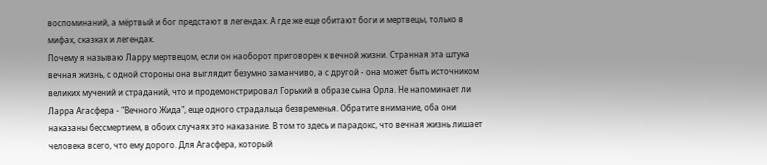воспоминаний, а мёртвый и бог предстают в легендах. А где же еще обитают боги и мертвецы, только в мифах, сказках и легендах.
Почему я называю Ларру мертвецом, если он наоборот приговорен к вечной жизни. Странная эта штука вечная жизнь, с одной стороны она выглядит безумно заманчиво, а с другой - она может быть источником великих мучений и страданий, что и продемонстрировал Горький в образе сына Орла. Не напоминает ли Ларра Агасфера - "Вечного Жида", еще одного страдальца безвременья. Обратите внимание, оба они наказаны бессмертием, в обоих случаях это наказание. В том то здесь и парадокс, что вечная жизнь лишает человека всего, что ему дорого. Для Агасфера, который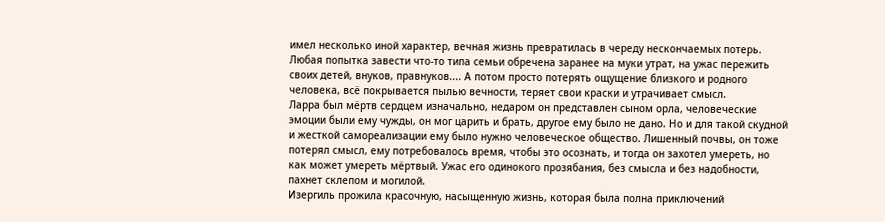имел несколько иной характер, вечная жизнь превратилась в череду нескончаемых потерь. Любая попытка завести что-то типа семьи обречена заранее на муки утрат, на ужас пережить своих детей, внуков, правнуков.... А потом просто потерять ощущение близкого и родного человека, всё покрывается пылью вечности, теряет свои краски и утрачивает смысл.
Ларра был мёртв сердцем изначально, недаром он представлен сыном орла, человеческие эмоции были ему чужды, он мог царить и брать, другое ему было не дано. Но и для такой скудной и жесткой самореализации ему было нужно человеческое общество. Лишенный почвы, он тоже потерял смысл, ему потребовалось время, чтобы это осознать, и тогда он захотел умереть, но как может умереть мёртвый. Ужас его одинокого прозябания, без смысла и без надобности, пахнет склепом и могилой.
Изергиль прожила красочную, насыщенную жизнь, которая была полна приключений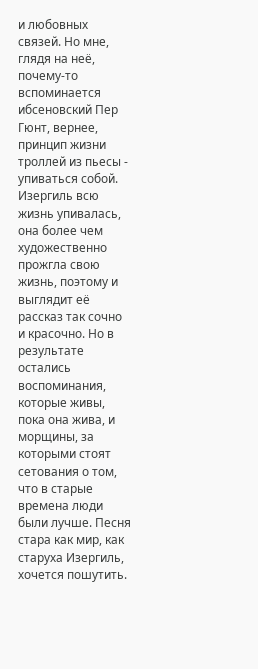и любовных связей. Но мне, глядя на неё, почему-то вспоминается ибсеновский Пер Гюнт, вернее, принцип жизни троллей из пьесы - упиваться собой. Изергиль всю жизнь упивалась, она более чем художественно прожгла свою жизнь, поэтому и выглядит её рассказ так сочно и красочно. Но в результате остались воспоминания, которые живы, пока она жива, и морщины, за которыми стоят сетования о том, что в старые времена люди были лучше. Песня стара как мир, как старуха Изергиль, хочется пошутить.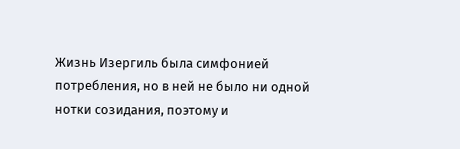Жизнь Изергиль была симфонией потребления, но в ней не было ни одной нотки созидания, поэтому и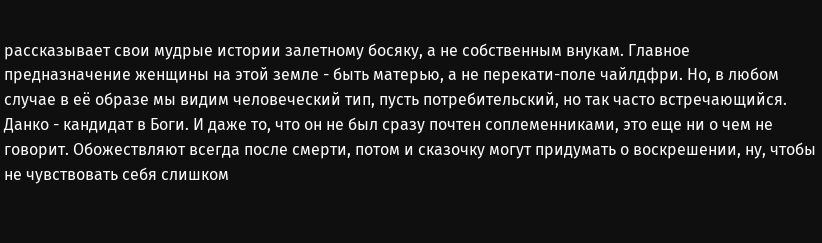рассказывает свои мудрые истории залетному босяку, а не собственным внукам. Главное предназначение женщины на этой земле - быть матерью, а не перекати-поле чайлдфри. Но, в любом случае в её образе мы видим человеческий тип, пусть потребительский, но так часто встречающийся.
Данко - кандидат в Боги. И даже то, что он не был сразу почтен соплеменниками, это еще ни о чем не говорит. Обожествляют всегда после смерти, потом и сказочку могут придумать о воскрешении, ну, чтобы не чувствовать себя слишком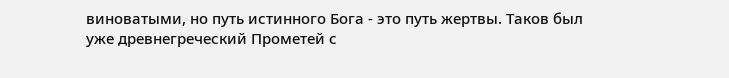виноватыми, но путь истинного Бога - это путь жертвы. Таков был уже древнегреческий Прометей с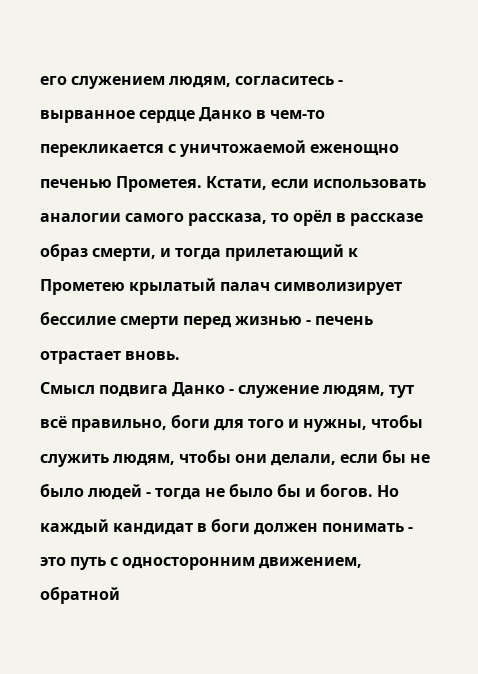его служением людям, согласитесь - вырванное сердце Данко в чем-то перекликается с уничтожаемой еженощно печенью Прометея. Кстати, если использовать аналогии самого рассказа, то орёл в рассказе образ смерти, и тогда прилетающий к Прометею крылатый палач символизирует бессилие смерти перед жизнью - печень отрастает вновь.
Смысл подвига Данко - служение людям, тут всё правильно, боги для того и нужны, чтобы служить людям, чтобы они делали, если бы не было людей - тогда не было бы и богов. Но каждый кандидат в боги должен понимать - это путь с односторонним движением, обратной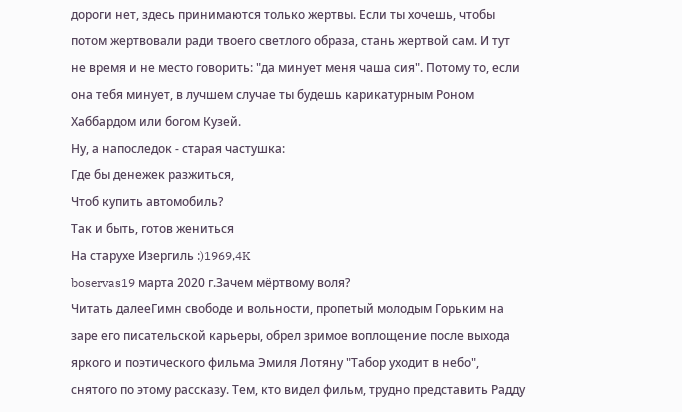дороги нет, здесь принимаются только жертвы. Если ты хочешь, чтобы потом жертвовали ради твоего светлого образа, стань жертвой сам. И тут не время и не место говорить: "да минует меня чаша сия". Потому то, если она тебя минует, в лучшем случае ты будешь карикатурным Роном Хаббардом или богом Кузей.
Ну, а напоследок - старая частушка:
Где бы денежек разжиться,
Чтоб купить автомобиль?
Так и быть, готов жениться
На старухе Изергиль :)1969,4K
boservas19 марта 2020 г.Зачем мёртвому воля?
Читать далееГимн свободе и вольности, пропетый молодым Горьким на заре его писательской карьеры, обрел зримое воплощение после выхода яркого и поэтического фильма Эмиля Лотяну "Табор уходит в небо", снятого по этому рассказу. Тем, кто видел фильм, трудно представить Радду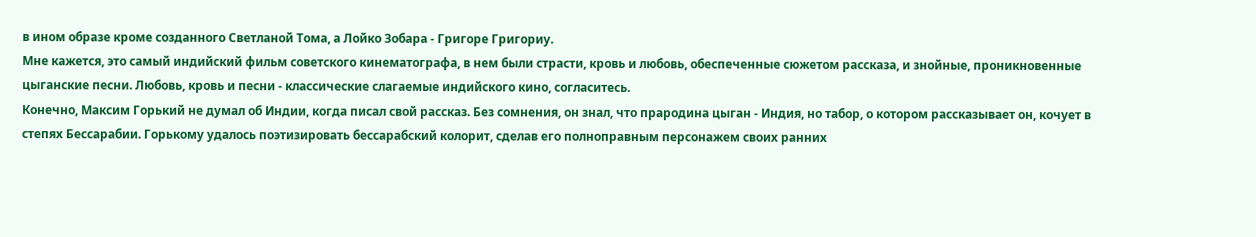в ином образе кроме созданного Светланой Тома, а Лойко Зобара - Григоре Григориу.
Мне кажется, это самый индийский фильм советского кинематографа, в нем были страсти, кровь и любовь, обеспеченные сюжетом рассказа, и знойные, проникновенные цыганские песни. Любовь, кровь и песни - классические слагаемые индийского кино, согласитесь.
Конечно, Максим Горький не думал об Индии, когда писал свой рассказ. Без сомнения, он знал, что прародина цыган - Индия, но табор, о котором рассказывает он, кочует в степях Бессарабии. Горькому удалось поэтизировать бессарабский колорит, сделав его полноправным персонажем своих ранних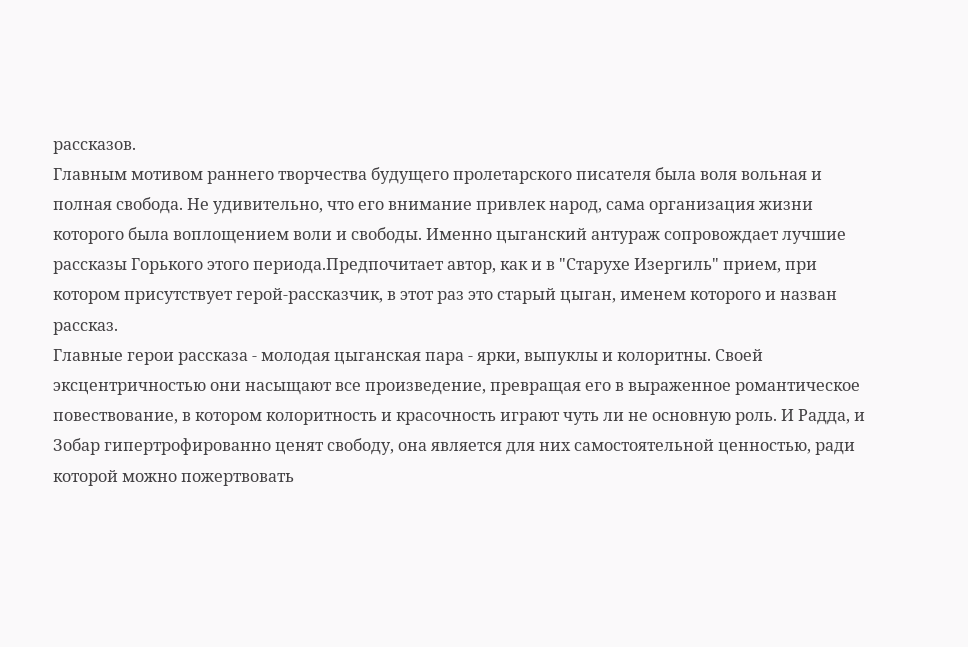рассказов.
Главным мотивом раннего творчества будущего пролетарского писателя была воля вольная и полная свобода. Не удивительно, что его внимание привлек народ, сама организация жизни которого была воплощением воли и свободы. Именно цыганский антураж сопровождает лучшие рассказы Горького этого периода.Предпочитает автор, как и в "Старухе Изергиль" прием, при котором присутствует герой-рассказчик, в этот раз это старый цыган, именем которого и назван рассказ.
Главные герои рассказа - молодая цыганская пара - ярки, выпуклы и колоритны. Своей эксцентричностью они насыщают все произведение, превращая его в выраженное романтическое повествование, в котором колоритность и красочность играют чуть ли не основную роль. И Радда, и Зобар гипертрофированно ценят свободу, она является для них самостоятельной ценностью, ради которой можно пожертвовать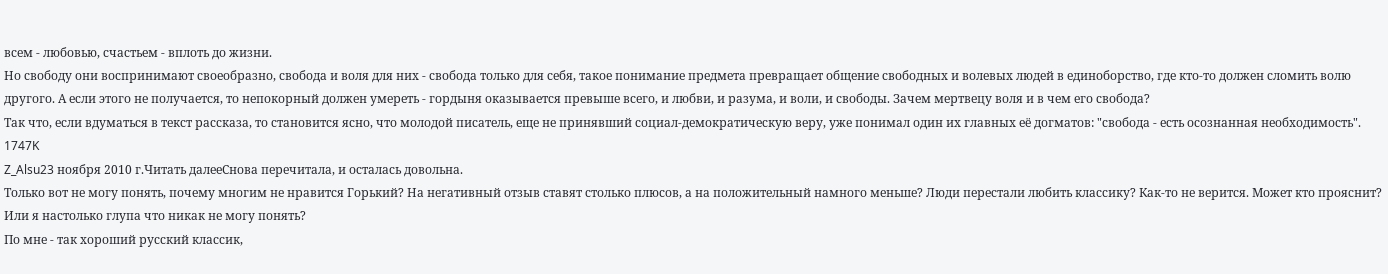всем - любовью, счастьем - вплоть до жизни.
Но свободу они воспринимают своеобразно, свобода и воля для них - свобода только для себя, такое понимание предмета превращает общение свободных и волевых людей в единоборство, где кто-то должен сломить волю другого. А если этого не получается, то непокорный должен умереть - гордыня оказывается превыше всего, и любви, и разума, и воли, и свободы. Зачем мертвецу воля и в чем его свобода?
Так что, если вдуматься в текст рассказа, то становится ясно, что молодой писатель, еще не принявший социал-демократическую веру, уже понимал один их главных её догматов: "свобода - есть осознанная необходимость".
1747K
Z_Alsu23 ноября 2010 г.Читать далееСнова перечитала, и осталась довольна.
Только вот не могу понять, почему многим не нравится Горький? На негативный отзыв ставят столько плюсов, а на положительный намного меньше? Люди перестали любить классику? Как-то не верится. Может кто прояснит? Или я настолько глупа что никак не могу понять?
По мне - так хороший русский классик,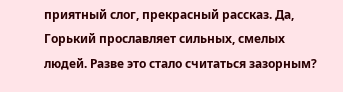приятный слог, прекрасный рассказ. Да, Горький прославляет сильных, смелых людей. Разве это стало считаться зазорным?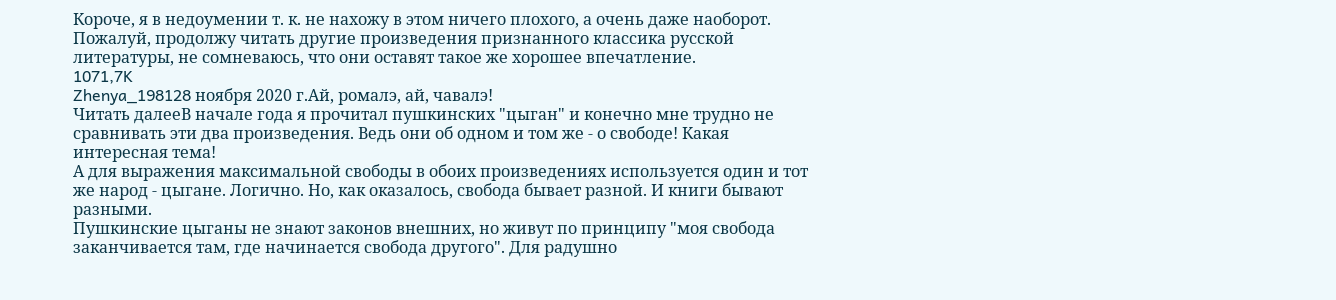Короче, я в недоумении т. к. не нахожу в этом ничего плохого, а очень даже наоборот.
Пожалуй, продолжу читать другие произведения признанного классика русской литературы, не сомневаюсь, что они оставят такое же хорошее впечатление.
1071,7K
Zhenya_198128 ноября 2020 г.Ай, ромалэ, ай, чавалэ!
Читать далееВ начале года я прочитал пушкинских "цыган" и конечно мне трудно не сравнивать эти два произведения. Ведь они об одном и том же - о свободе! Какая интересная тема!
А для выражения максимальной свободы в обоих произведениях используется один и тот же народ - цыгане. Логично. Но, как оказалось, свобода бывает разной. И книги бывают разными.
Пушкинские цыганы не знают законов внешних, но живут по принципу "моя свобода заканчивается там, где начинается свобода другого". Для радушно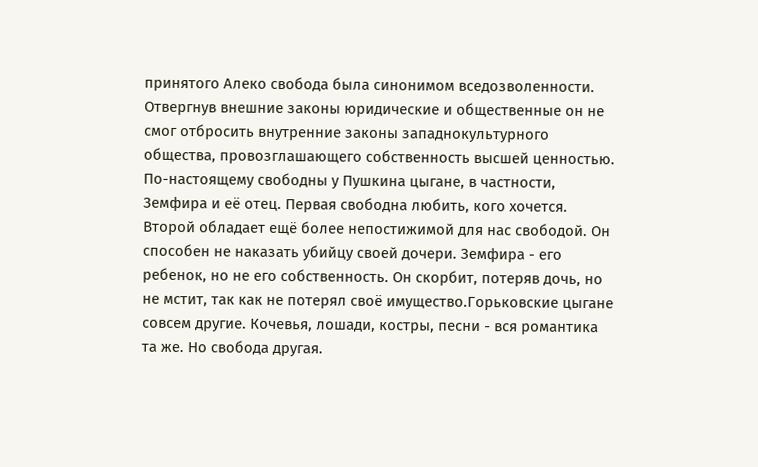принятого Алеко свобода была синонимом вседозволенности. Отвергнув внешние законы юридические и общественные он не смог отбросить внутренние законы западнокультурного общества, провозглашающего собственность высшей ценностью.
По-настоящему свободны у Пушкина цыгане, в частности, Земфира и её отец. Первая свободна любить, кого хочется. Второй обладает ещё более непостижимой для нас свободой. Он способен не наказать убийцу своей дочери. Земфира - его ребенок, но не его собственность. Он скорбит, потеряв дочь, но не мстит, так как не потерял своё имущество.Горьковские цыгане совсем другие. Кочевья, лошади, костры, песни - вся романтика та же. Но свобода другая.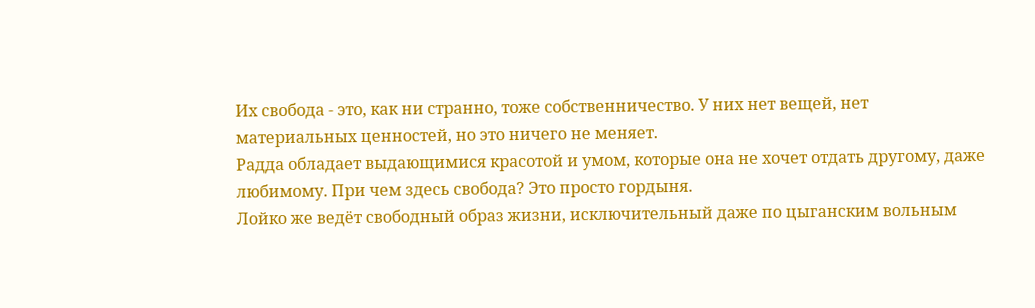Их свобода - это, как ни странно, тоже собственничество. У них нет вещей, нет материальных ценностей, но это ничего не меняет.
Радда обладает выдающимися красотой и умом, которые она не хочет отдать другому, даже любимому. При чем здесь свобода? Это просто гордыня.
Лойко же ведёт свободный образ жизни, исключительный даже по цыганским вольным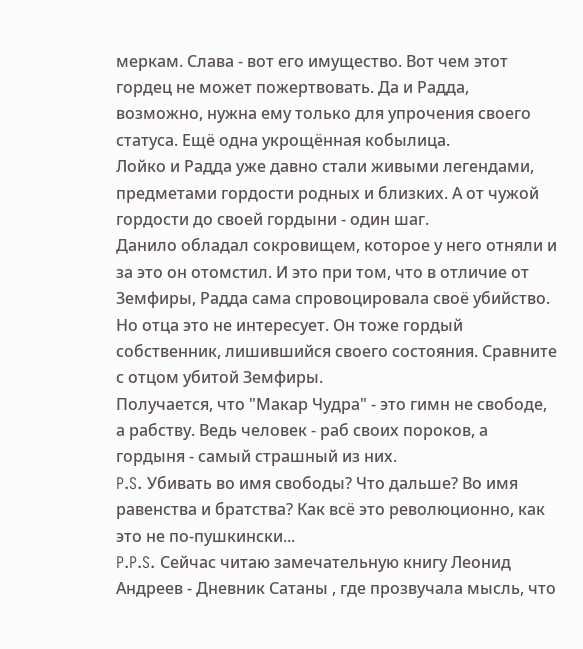меркам. Слава - вот его имущество. Вот чем этот гордец не может пожертвовать. Да и Радда, возможно, нужна ему только для упрочения своего статуса. Ещё одна укрощённая кобылица.
Лойко и Радда уже давно стали живыми легендами, предметами гордости родных и близких. А от чужой гордости до своей гордыни - один шаг.
Данило обладал сокровищем, которое у него отняли и за это он отомстил. И это при том, что в отличие от Земфиры, Радда сама спровоцировала своё убийство. Но отца это не интересует. Он тоже гордый собственник, лишившийся своего состояния. Сравните с отцом убитой Земфиры.
Получается, что "Макар Чудра" - это гимн не свободе, а рабству. Ведь человек - раб своих пороков, а гордыня - самый страшный из них.
P.S. Убивать во имя свободы? Что дальше? Во имя равенства и братства? Как всё это революционно, как это не по-пушкински...
P.P.S. Сейчас читаю замечательную книгу Леонид Андреев - Дневник Сатаны , где прозвучала мысль, что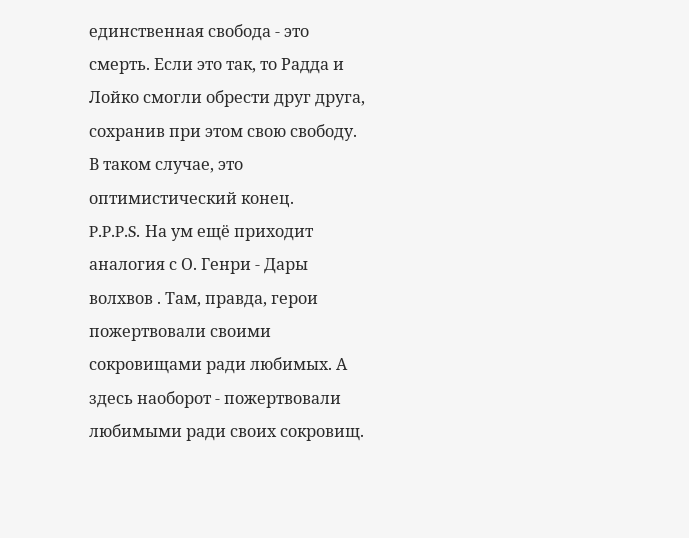единственная свобода - это смерть. Если это так, то Радда и Лойко смогли обрести друг друга, сохранив при этом свою свободу. В таком случае, это оптимистический конец.
P.P.P.S. На ум ещё приходит аналогия с О. Генри - Дары волхвов . Там, правда, герои пожертвовали своими сокровищами ради любимых. А здесь наоборот - пожертвовали любимыми ради своих сокровищ.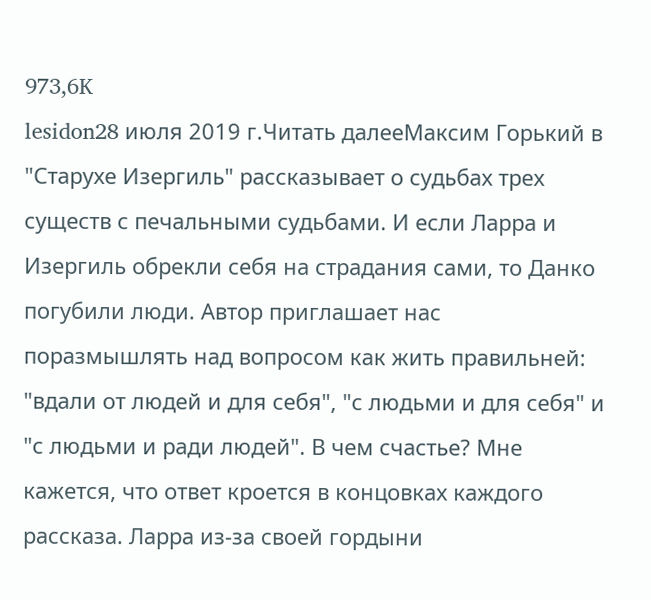973,6K
lesidon28 июля 2019 г.Читать далееМаксим Горький в "Старухе Изергиль" рассказывает о судьбах трех существ с печальными судьбами. И если Ларра и Изергиль обрекли себя на страдания сами, то Данко погубили люди. Автор приглашает нас поразмышлять над вопросом как жить правильней: "вдали от людей и для себя", "с людьми и для себя" и "с людьми и ради людей". В чем счастье? Мне кажется, что ответ кроется в концовках каждого рассказа. Ларра из-за своей гордыни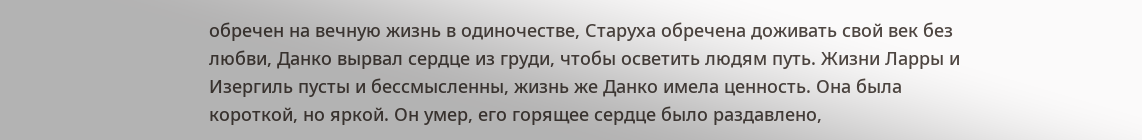обречен на вечную жизнь в одиночестве, Старуха обречена доживать свой век без любви, Данко вырвал сердце из груди, чтобы осветить людям путь. Жизни Ларры и Изергиль пусты и бессмысленны, жизнь же Данко имела ценность. Она была короткой, но яркой. Он умер, его горящее сердце было раздавлено,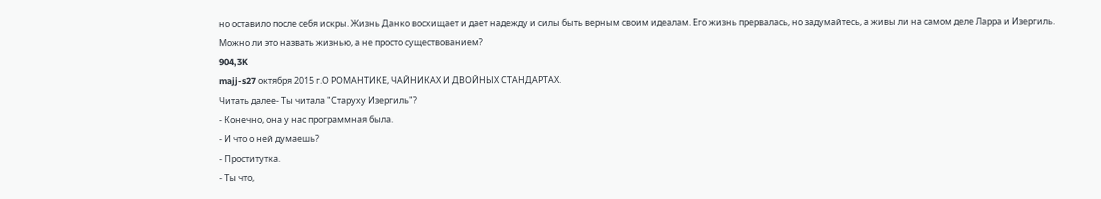но оставило после себя искры. Жизнь Данко восхищает и дает надежду и силы быть верным своим идеалам. Его жизнь прервалась, но задумайтесь, а живы ли на самом деле Ларра и Изергиль. Можно ли это назвать жизнью, а не просто существованием?
904,3K
majj-s27 октября 2015 г.О РОМАНТИКЕ, ЧАЙНИКАХ И ДВОЙНЫХ СТАНДАРТАХ.
Читать далее- Ты читала "Старуху Изергиль"?
- Конечно, она у нас программная была.
- И что о ней думаешь?
- Проститутка.
- Ты что,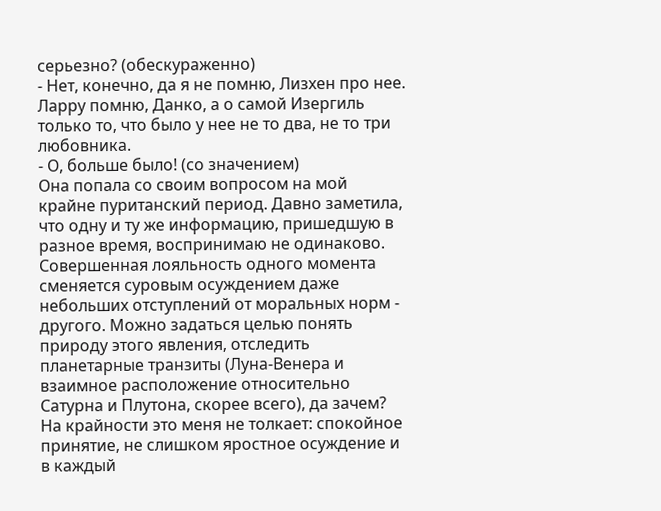серьезно? (обескураженно)
- Нет, конечно, да я не помню, Лизхен про нее. Ларру помню, Данко, а о самой Изергиль только то, что было у нее не то два, не то три любовника.
- О, больше было! (со значением)
Она попала со своим вопросом на мой крайне пуританский период. Давно заметила, что одну и ту же информацию, пришедшую в разное время, воспринимаю не одинаково. Совершенная лояльность одного момента сменяется суровым осуждением даже небольших отступлений от моральных норм - другого. Можно задаться целью понять природу этого явления, отследить планетарные транзиты (Луна-Венера и взаимное расположение относительно Сатурна и Плутона, скорее всего), да зачем? На крайности это меня не толкает: спокойное принятие, не слишком яростное осуждение и в каждый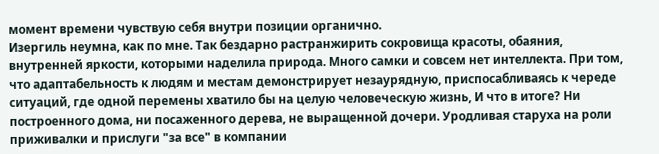момент времени чувствую себя внутри позиции органично.
Изергиль неумна, как по мне. Так бездарно растранжирить сокровища красоты, обаяния, внутренней яркости, которыми наделила природа. Много самки и совсем нет интеллекта. При том, что адаптабельность к людям и местам демонстрирует незаурядную, приспосабливаясь к череде ситуаций, где одной перемены хватило бы на целую человеческую жизнь, И что в итоге? Ни построенного дома, ни посаженного дерева, не выращенной дочери. Уродливая старуха на роли приживалки и прислуги "за все" в компании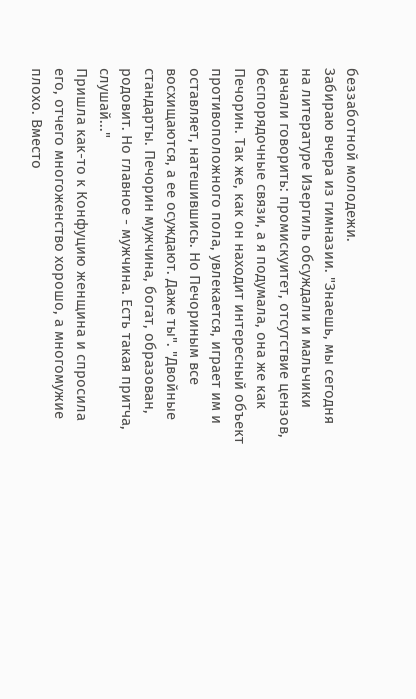беззаботной молодежи.
Забираю вчера из гимназии. "Знаешь, мы сегодня на литературе Изергиль обсуждали и мальчики начали говорить: промискуитет, отсутствие цензов, беспорядочные связи, а я подумала, она же как Печорин. Так же, как он находит интересный объект противоположного пола, увлекается, играет им и оставляет, натешившись. Но Печориным все восхищаются, а ее осуждают. Даже ты". "Двойные стандарты. Печорин мужчина, богат, образован, родовит. Но главное - мужчина. Есть такая притча, слушай..."
Пришла как-то к Конфуцию женщина и спросила его, отчего многоженство хорошо, а многомужие плохо. Вместо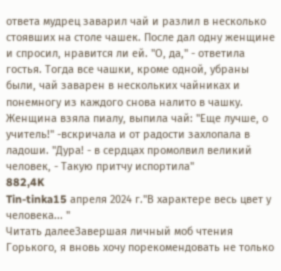ответа мудрец заварил чай и разлил в несколько стоявших на столе чашек. После дал одну женщине и спросил, нравится ли ей. "О, да," - ответила гостья. Тогда все чашки, кроме одной, убраны были, чай заварен в нескольких чайниках и понемногу из каждого снова налито в чашку. Женщина взяла пиалу, выпила чай: "Еще лучше, о учитель!" -вскричала и от радости захлопала в ладоши. "Дура! - в сердцах промолвил великий человек, - Такую притчу испортила"
882,4K
Tin-tinka15 апреля 2024 г."В характере весь цвет у человека... "
Читать далееЗавершая личный моб чтения Горького, я вновь хочу порекомендовать не только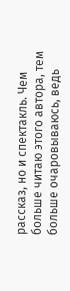рассказ, но и спектакль. Чем больше читаю этого автора, тем больше очаровываюсь, ведь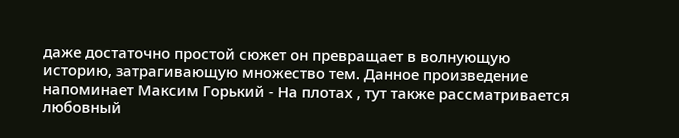даже достаточно простой сюжет он превращает в волнующую историю, затрагивающую множество тем. Данное произведение напоминает Максим Горький - На плотах , тут также рассматривается любовный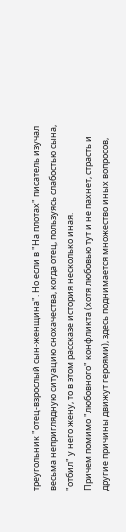треугольник "отец-взрослый сын-женщина". Но если в "На плотах" писатель изучал весьма неприглядную ситуацию снохачества, когда отец, пользуясь слабостью сына, "отбил" у него жену, то в этом рассказе история несколько иная.
Причем помимо "любовного" конфликта (хотя любовью тут и не пахнет, страсть и другие причины движут героями), здесь поднимается множество иных вопросов,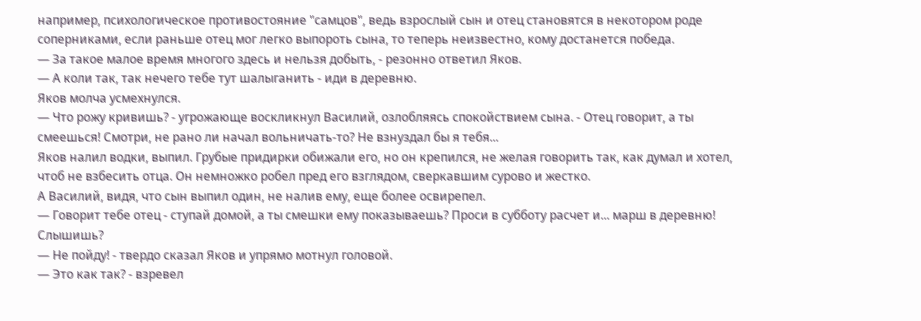например, психологическое противостояние "самцов", ведь взрослый сын и отец становятся в некотором роде соперниками, если раньше отец мог легко выпороть сына, то теперь неизвестно, кому достанется победа.
— За такое малое время многого здесь и нельзя добыть, - резонно ответил Яков.
— А коли так, так нечего тебе тут шалыганить - иди в деревню.
Яков молча усмехнулся.
— Что рожу кривишь? - угрожающе воскликнул Василий, озлобляясь спокойствием сына. - Отец говорит, а ты смеешься! Смотри, не рано ли начал вольничать-то? Не взнуздал бы я тебя...
Яков налил водки, выпил. Грубые придирки обижали его, но он крепился, не желая говорить так, как думал и хотел, чтоб не взбесить отца. Он немножко робел пред его взглядом, сверкавшим сурово и жестко.
А Василий, видя, что сын выпил один, не налив ему, еще более освирепел.
— Говорит тебе отец - ступай домой, а ты смешки ему показываешь? Проси в субботу расчет и... марш в деревню! Слышишь?
— Не пойду! - твердо сказал Яков и упрямо мотнул головой.
— Это как так? - взревел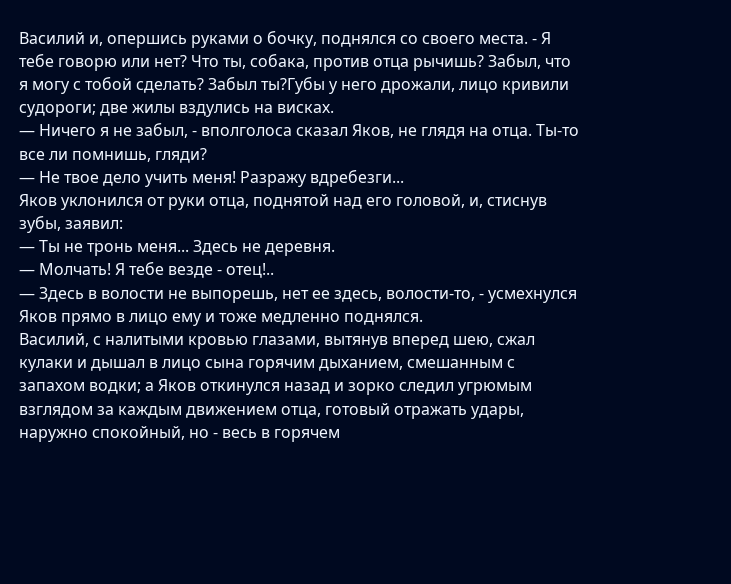Василий и, опершись руками о бочку, поднялся со своего места. - Я тебе говорю или нет? Что ты, собака, против отца рычишь? Забыл, что я могу с тобой сделать? Забыл ты?Губы у него дрожали, лицо кривили судороги; две жилы вздулись на висках.
— Ничего я не забыл, - вполголоса сказал Яков, не глядя на отца. Ты-то все ли помнишь, гляди?
— Не твое дело учить меня! Разражу вдребезги...
Яков уклонился от руки отца, поднятой над его головой, и, стиснув зубы, заявил:
— Ты не тронь меня... Здесь не деревня.
— Молчать! Я тебе везде - отец!..
— Здесь в волости не выпорешь, нет ее здесь, волости-то, - усмехнулся Яков прямо в лицо ему и тоже медленно поднялся.
Василий, с налитыми кровью глазами, вытянув вперед шею, сжал кулаки и дышал в лицо сына горячим дыханием, смешанным с запахом водки; а Яков откинулся назад и зорко следил угрюмым взглядом за каждым движением отца, готовый отражать удары, наружно спокойный, но - весь в горячем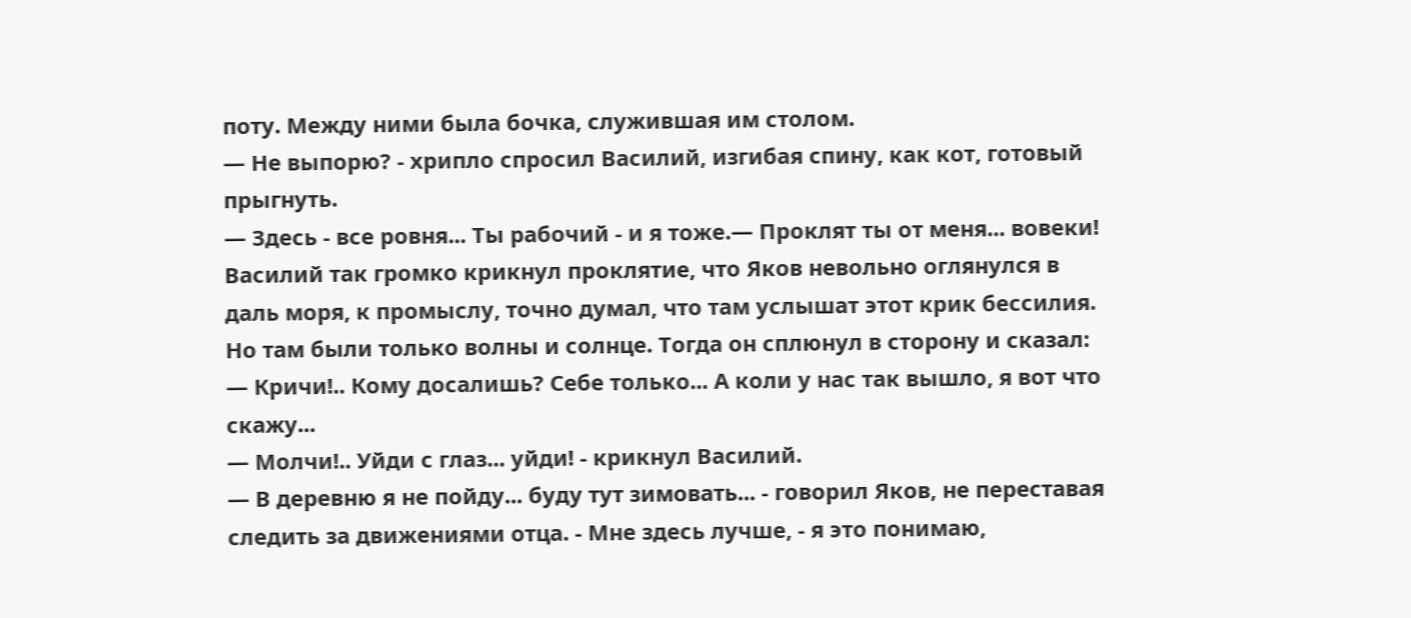поту. Между ними была бочка, служившая им столом.
— Не выпорю? - хрипло спросил Василий, изгибая спину, как кот, готовый прыгнуть.
— Здесь - все ровня... Ты рабочий - и я тоже.— Проклят ты от меня... вовеки!
Василий так громко крикнул проклятие, что Яков невольно оглянулся в даль моря, к промыслу, точно думал, что там услышат этот крик бессилия.
Но там были только волны и солнце. Тогда он сплюнул в сторону и сказал:
— Кричи!.. Кому досалишь? Себе только... А коли у нас так вышло, я вот что скажу...
— Молчи!.. Уйди с глаз... уйди! - крикнул Василий.
— В деревню я не пойду... буду тут зимовать... - говорил Яков, не переставая следить за движениями отца. - Мне здесь лучше, - я это понимаю,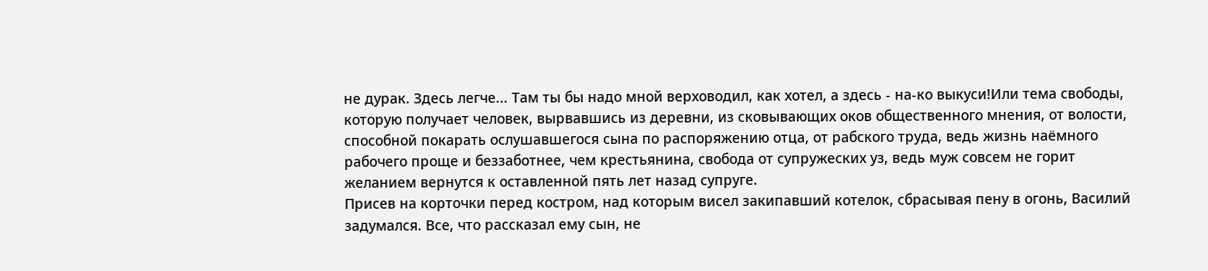не дурак. Здесь легче... Там ты бы надо мной верховодил, как хотел, а здесь - на-ко выкуси!Или тема свободы, которую получает человек, вырвавшись из деревни, из сковывающих оков общественного мнения, от волости, способной покарать ослушавшегося сына по распоряжению отца, от рабского труда, ведь жизнь наёмного рабочего проще и беззаботнее, чем крестьянина, свобода от супружеских уз, ведь муж совсем не горит желанием вернутся к оставленной пять лет назад супруге.
Присев на корточки перед костром, над которым висел закипавший котелок, сбрасывая пену в огонь, Василий задумался. Все, что рассказал ему сын, не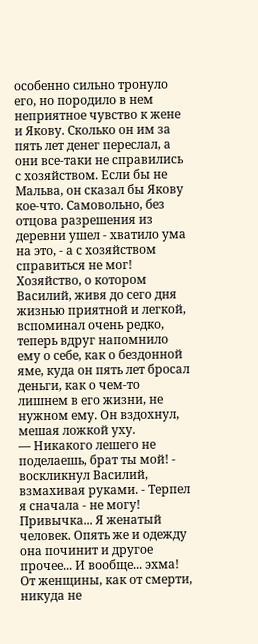особенно сильно тронуло его, но породило в нем неприятное чувство к жене и Якову. Сколько он им за пять лет денег переслал, а они все-таки не справились с хозяйством. Если бы не Мальва, он сказал бы Якову кое-что. Самовольно, без отцова разрешения из деревни ушел - хватило ума на это, - а с хозяйством справиться не мог! Хозяйство, о котором Василий, живя до сего дня жизнью приятной и легкой, вспоминал очень редко, теперь вдруг напомнило ему о себе, как о бездонной яме, куда он пять лет бросал деньги, как о чем-то лишнем в его жизни, не нужном ему. Он вздохнул, мешая ложкой уху.
— Никакого лешего не поделаешь, брат ты мой! - воскликнул Василий, взмахивая руками. - Терпел я сначала - не могу! Привычка... Я женатый человек. Опять же и одежду она починит и другое прочее... И вообще... эхма! От женщины, как от смерти, никуда не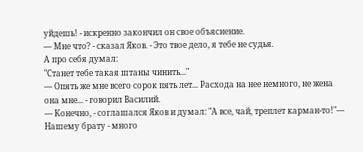уйдешь! - искренно закончил он свое объяснение.
— Мне что? - сказал Яков. - Это твое дело, я тебе не судья.
А про себя думал:
"Станет тебе такая штаны чинить..."
— Опять же мне всего сорок пять лет... Расхода на нее немного, не жена она мне... - говорил Василий.
— Конечно, - соглашался Яков и думал: "А все, чай, треплет карман-то!"— Нашему брату - много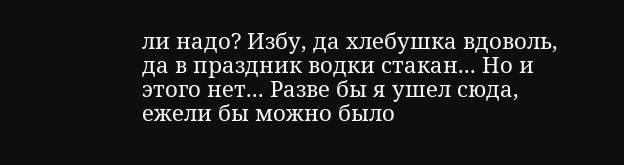ли надо? Избу, да хлебушка вдоволь, да в праздник водки стакан... Но и этого нет... Разве бы я ушел сюда, ежели бы можно было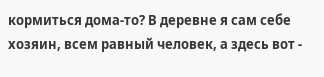кормиться дома-то? В деревне я сам себе хозяин, всем равный человек, а здесь вот -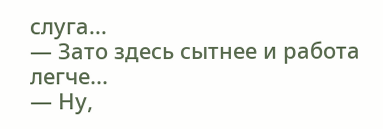слуга...
— Зато здесь сытнее и работа легче...
— Ну,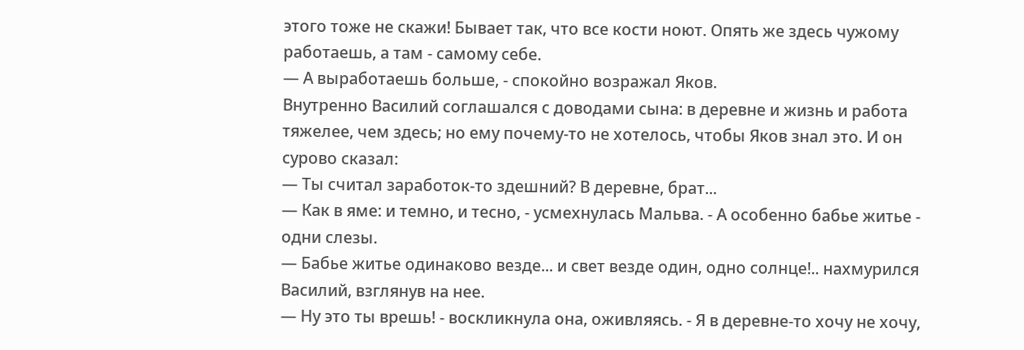этого тоже не скажи! Бывает так, что все кости ноют. Опять же здесь чужому работаешь, а там - самому себе.
— А выработаешь больше, - спокойно возражал Яков.
Внутренно Василий соглашался с доводами сына: в деревне и жизнь и работа тяжелее, чем здесь; но ему почему-то не хотелось, чтобы Яков знал это. И он сурово сказал:
— Ты считал заработок-то здешний? В деревне, брат...
— Как в яме: и темно, и тесно, - усмехнулась Мальва. - А особенно бабье житье - одни слезы.
— Бабье житье одинаково везде... и свет везде один, одно солнце!.. нахмурился Василий, взглянув на нее.
— Ну это ты врешь! - воскликнула она, оживляясь. - Я в деревне-то хочу не хочу,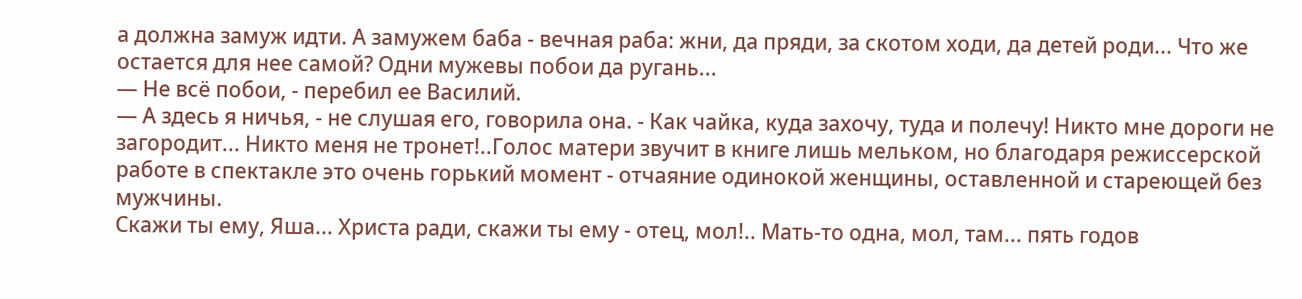а должна замуж идти. А замужем баба - вечная раба: жни, да пряди, за скотом ходи, да детей роди... Что же остается для нее самой? Одни мужевы побои да ругань...
— Не всё побои, - перебил ее Василий.
— А здесь я ничья, - не слушая его, говорила она. - Как чайка, куда захочу, туда и полечу! Никто мне дороги не загородит... Никто меня не тронет!..Голос матери звучит в книге лишь мельком, но благодаря режиссерской работе в спектакле это очень горький момент - отчаяние одинокой женщины, оставленной и стареющей без мужчины.
Скажи ты ему, Яша... Христа ради, скажи ты ему - отец, мол!.. Мать-то одна, мол, там... пять годов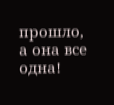прошло, а она все одна!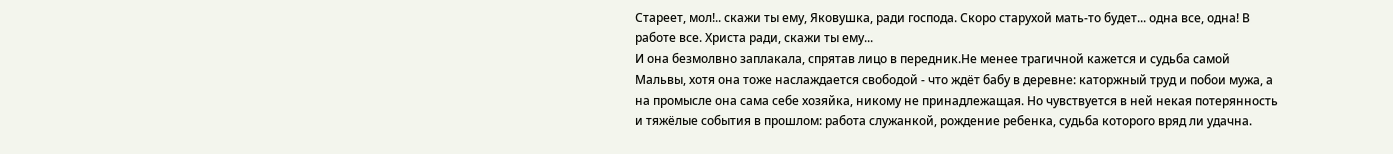Стареет, мол!.. скажи ты ему, Яковушка, ради господа. Скоро старухой мать-то будет... одна все, одна! В работе все. Христа ради, скажи ты ему...
И она безмолвно заплакала, спрятав лицо в передник.Не менее трагичной кажется и судьба самой Мальвы, хотя она тоже наслаждается свободой - что ждёт бабу в деревне: каторжный труд и побои мужа, а на промысле она сама себе хозяйка, никому не принадлежащая. Но чувствуется в ней некая потерянность и тяжёлые события в прошлом: работа служанкой, рождение ребенка, судьба которого вряд ли удачна.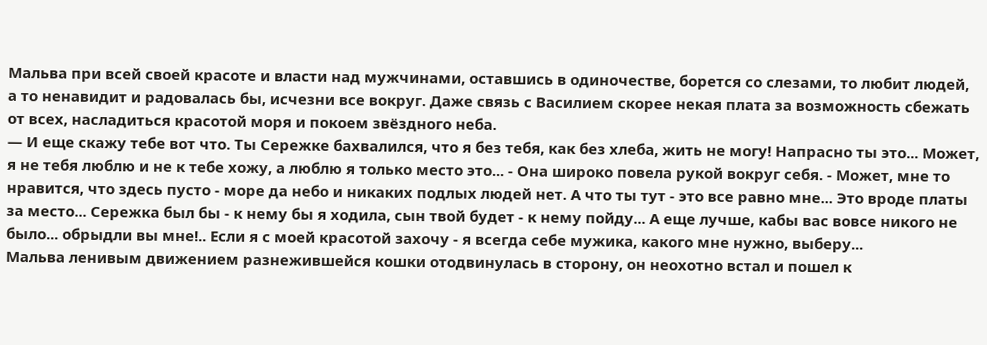Мальва при всей своей красоте и власти над мужчинами, оставшись в одиночестве, борется со слезами, то любит людей, а то ненавидит и радовалась бы, исчезни все вокруг. Даже связь с Василием скорее некая плата за возможность сбежать от всех, насладиться красотой моря и покоем звёздного неба.
— И еще скажу тебе вот что. Ты Сережке бахвалился, что я без тебя, как без хлеба, жить не могу! Напрасно ты это... Может, я не тебя люблю и не к тебе хожу, а люблю я только место это... - Она широко повела рукой вокруг себя. - Может, мне то нравится, что здесь пусто - море да небо и никаких подлых людей нет. А что ты тут - это все равно мне... Это вроде платы за место... Сережка был бы - к нему бы я ходила, сын твой будет - к нему пойду... А еще лучше, кабы вас вовсе никого не было... обрыдли вы мне!.. Если я с моей красотой захочу - я всегда себе мужика, какого мне нужно, выберу...
Мальва ленивым движением разнежившейся кошки отодвинулась в сторону, он неохотно встал и пошел к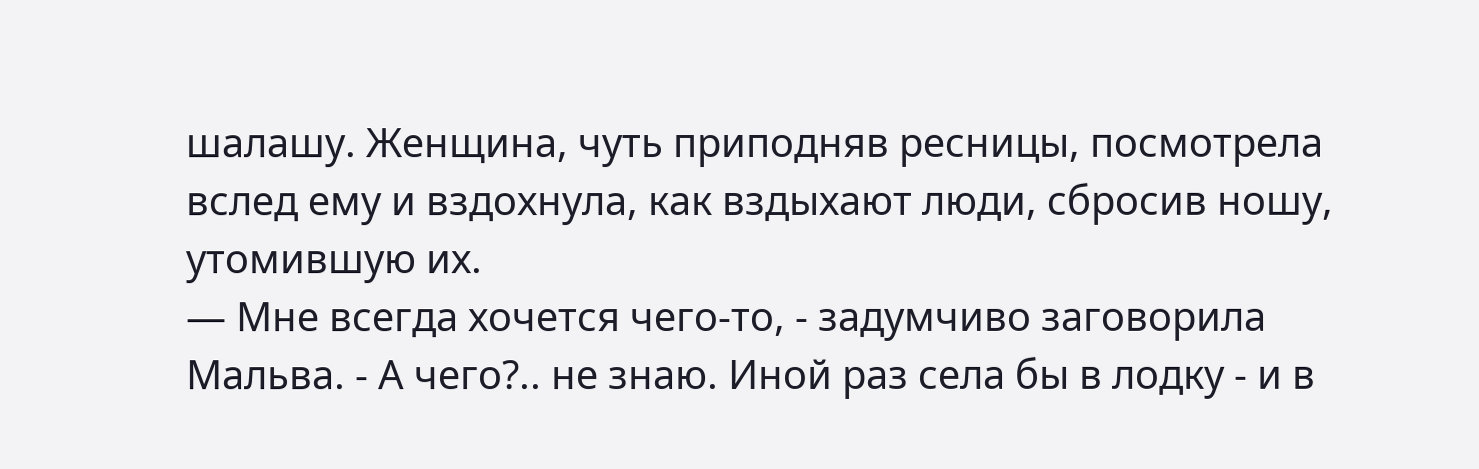шалашу. Женщина, чуть приподняв ресницы, посмотрела вслед ему и вздохнула, как вздыхают люди, сбросив ношу, утомившую их.
— Мне всегда хочется чего-то, - задумчиво заговорила Мальва. - А чего?.. не знаю. Иной раз села бы в лодку - и в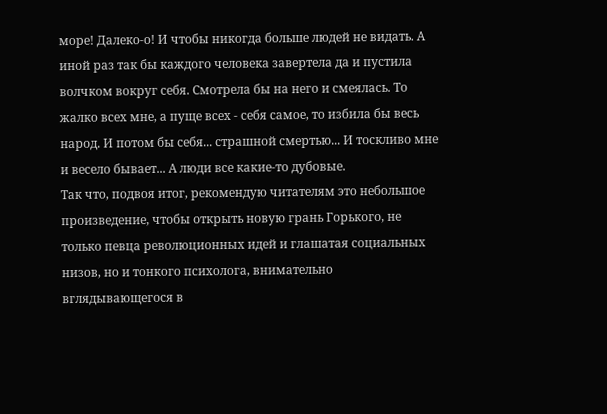море! Далеко-о! И чтобы никогда больше людей не видать. А иной раз так бы каждого человека завертела да и пустила волчком вокруг себя. Смотрела бы на него и смеялась. То жалко всех мне, а пуще всех - себя самое, то избила бы весь народ. И потом бы себя... страшной смертью... И тоскливо мне и весело бывает... А люди все какие-то дубовые.
Так что, подвоя итог, рекомендую читателям это небольшое произведение, чтобы открыть новую грань Горького, не только певца революционных идей и глашатая социальных низов, но и тонкого психолога, внимательно вглядывающегося в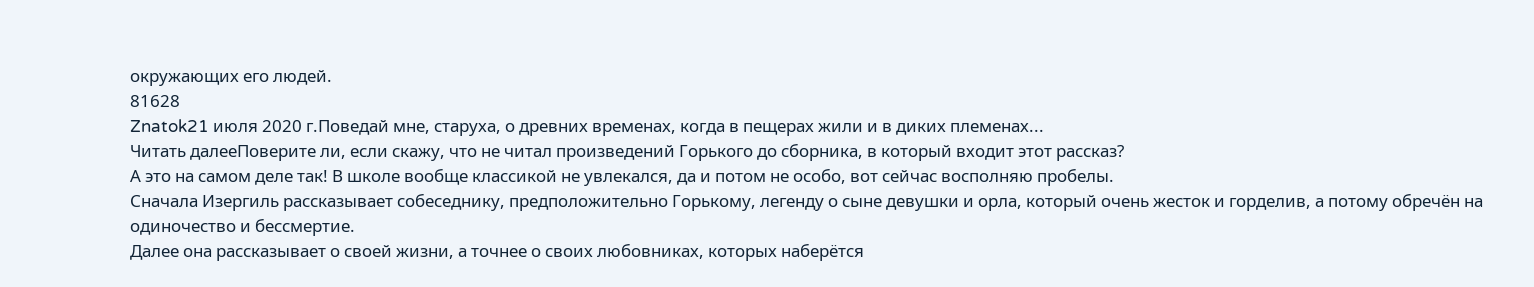окружающих его людей.
81628
Znatok21 июля 2020 г.Поведай мне, старуха, о древних временах, когда в пещерах жили и в диких племенах...
Читать далееПоверите ли, если скажу, что не читал произведений Горького до сборника, в который входит этот рассказ?
А это на самом деле так! В школе вообще классикой не увлекался, да и потом не особо, вот сейчас восполняю пробелы.
Сначала Изергиль рассказывает собеседнику, предположительно Горькому, легенду о сыне девушки и орла, который очень жесток и горделив, а потому обречён на одиночество и бессмертие.
Далее она рассказывает о своей жизни, а точнее о своих любовниках, которых наберётся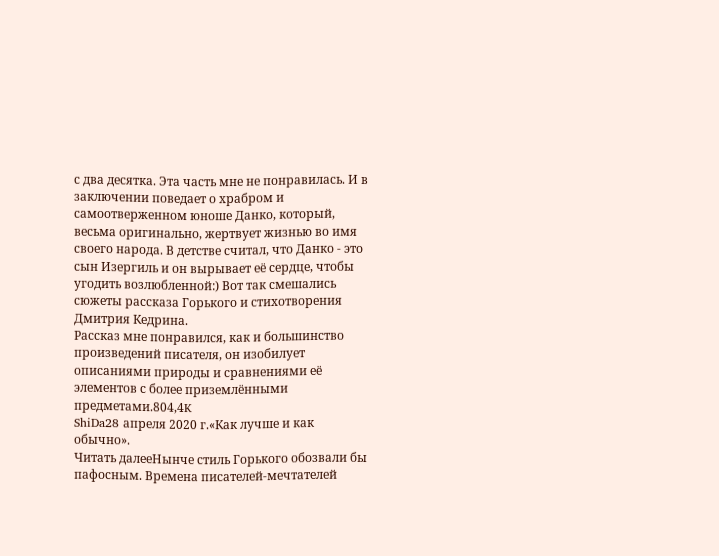с два десятка. Эта часть мне не понравилась. И в заключении поведает о храбром и самоотверженном юноше Данко, который, весьма оригинально, жертвует жизнью во имя своего народа. В детстве считал, что Данко - это сын Изергиль и он вырывает её сердце, чтобы угодить возлюбленной:) Вот так смешались сюжеты рассказа Горького и стихотворения Дмитрия Кедрина.
Рассказ мне понравился, как и большинство произведений писателя, он изобилует описаниями природы и сравнениями её элементов с более приземлёнными предметами.804,4K
ShiDa28 апреля 2020 г.«Как лучше и как обычно».
Читать далееНынче стиль Горького обозвали бы пафосным. Времена писателей-мечтателей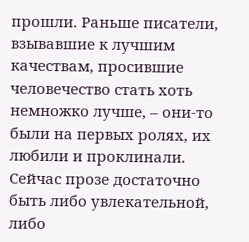прошли. Раньше писатели, взывавшие к лучшим качествам, просившие человечество стать хоть немножко лучше, – они-то были на первых ролях, их любили и проклинали. Сейчас прозе достаточно быть либо увлекательной, либо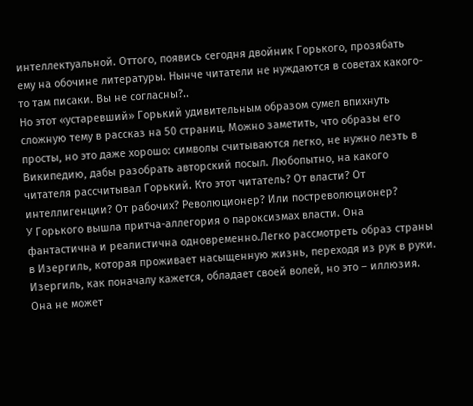интеллектуальной. Оттого, появись сегодня двойник Горького, прозябать ему на обочине литературы. Нынче читатели не нуждаются в советах какого-то там писаки. Вы не согласны?..
Но этот «устаревший» Горький удивительным образом сумел впихнуть сложную тему в рассказ на 50 страниц. Можно заметить, что образы его просты, но это даже хорошо: символы считываются легко, не нужно лезть в Википедию, дабы разобрать авторский посыл. Любопытно, на какого читателя рассчитывал Горький. Кто этот читатель? От власти? От интеллигенции? От рабочих? Революционер? Или постреволюционер?
У Горького вышла притча-аллегория о пароксизмах власти. Она фантастична и реалистична одновременно.Легко рассмотреть образ страны в Изергиль, которая проживает насыщенную жизнь, переходя из рук в руки. Изергиль, как поначалу кажется, обладает своей волей, но это – иллюзия. Она не может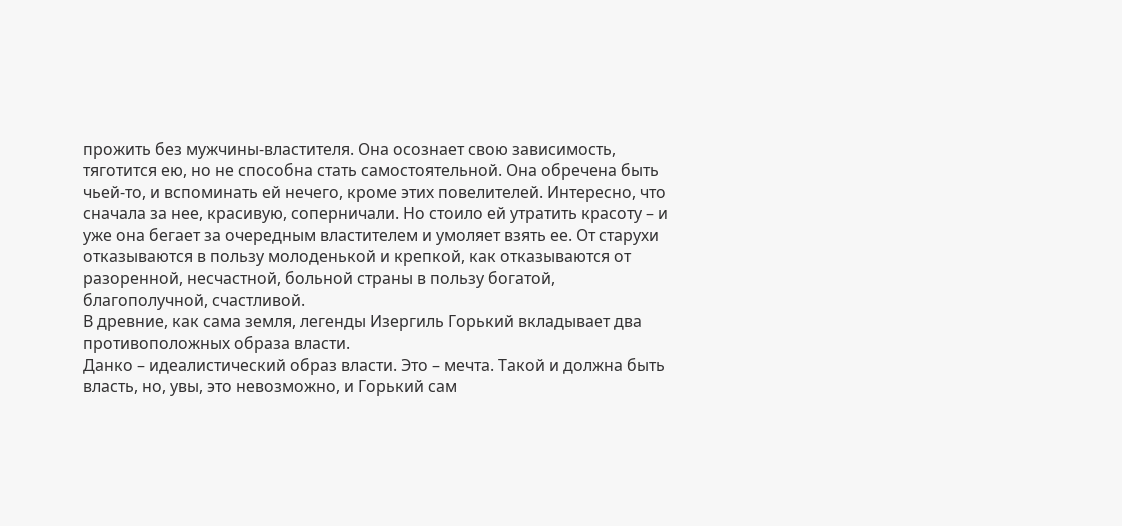прожить без мужчины-властителя. Она осознает свою зависимость, тяготится ею, но не способна стать самостоятельной. Она обречена быть чьей-то, и вспоминать ей нечего, кроме этих повелителей. Интересно, что сначала за нее, красивую, соперничали. Но стоило ей утратить красоту – и уже она бегает за очередным властителем и умоляет взять ее. От старухи отказываются в пользу молоденькой и крепкой, как отказываются от разоренной, несчастной, больной страны в пользу богатой, благополучной, счастливой.
В древние, как сама земля, легенды Изергиль Горький вкладывает два противоположных образа власти.
Данко – идеалистический образ власти. Это – мечта. Такой и должна быть власть, но, увы, это невозможно, и Горький сам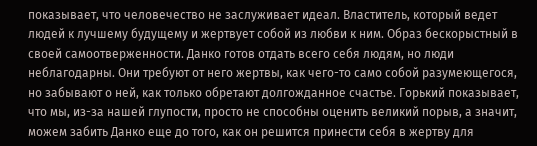показывает, что человечество не заслуживает идеал. Властитель, который ведет людей к лучшему будущему и жертвует собой из любви к ним. Образ бескорыстный в своей самоотверженности. Данко готов отдать всего себя людям, но люди неблагодарны. Они требуют от него жертвы, как чего-то само собой разумеющегося, но забывают о ней, как только обретают долгожданное счастье. Горький показывает, что мы, из-за нашей глупости, просто не способны оценить великий порыв, а значит, можем забить Данко еще до того, как он решится принести себя в жертву для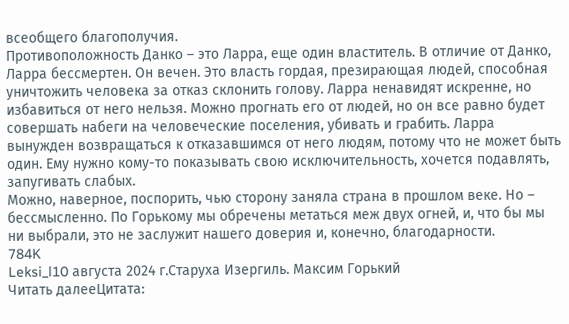всеобщего благополучия.
Противоположность Данко – это Ларра, еще один властитель. В отличие от Данко, Ларра бессмертен. Он вечен. Это власть гордая, презирающая людей, способная уничтожить человека за отказ склонить голову. Ларра ненавидят искренне, но избавиться от него нельзя. Можно прогнать его от людей, но он все равно будет совершать набеги на человеческие поселения, убивать и грабить. Ларра вынужден возвращаться к отказавшимся от него людям, потому что не может быть один. Ему нужно кому-то показывать свою исключительность, хочется подавлять, запугивать слабых.
Можно, наверное, поспорить, чью сторону заняла страна в прошлом веке. Но – бессмысленно. По Горькому мы обречены метаться меж двух огней, и, что бы мы ни выбрали, это не заслужит нашего доверия и, конечно, благодарности.
784K
Leksi_l10 августа 2024 г.Старуха Изергиль. Максим Горький
Читать далееЦитата: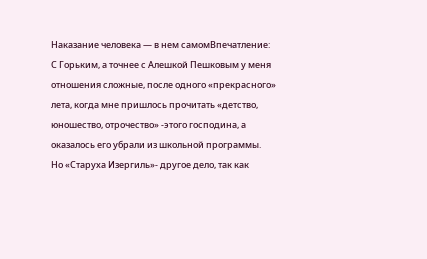Наказание человека — в нем самомВпечатление:
С Горьким, а точнее с Алешкой Пешковым у меня отношения сложные, после одного «прекрасного» лета, когда мне пришлось прочитать «детство, юношество, отрочество» -этого господина, а оказалось его убрали из школьной программы.
Но «Старуха Изергиль»- другое дело, так как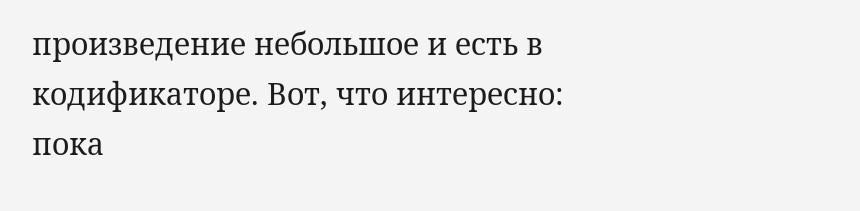произведение небольшое и есть в кодификаторе. Вот, что интересно: пока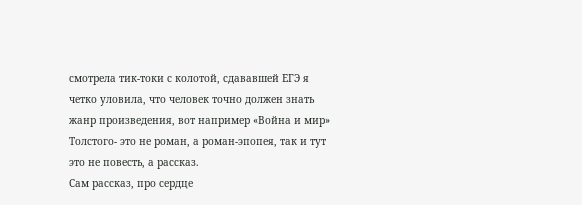смотрела тик-токи с колотой, сдававшей ЕГЭ я четко уловила, что человек точно должен знать жанр произведения, вот например «Война и мир» Толстого- это не роман, а роман-эпопея, так и тут это не повесть, а рассказ.
Сам рассказ, про сердце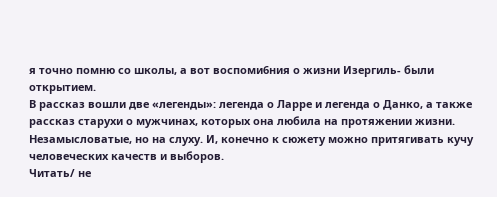я точно помню со школы, а вот воспоми6ния о жизни Изергиль- были открытием.
В рассказ вошли две «легенды»: легенда о Ларре и легенда о Данко, а также рассказ старухи о мужчинах, которых она любила на протяжении жизни. Незамысловатые, но на слуху. И, конечно к сюжету можно притягивать кучу человеческих качеств и выборов.
Читать/ не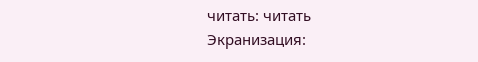читать: читать
Экранизация: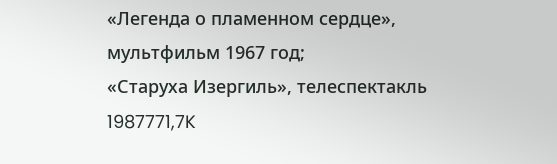«Легенда о пламенном сердце», мультфильм 1967 год;
«Старуха Изергиль», телеспектакль 1987771,7K